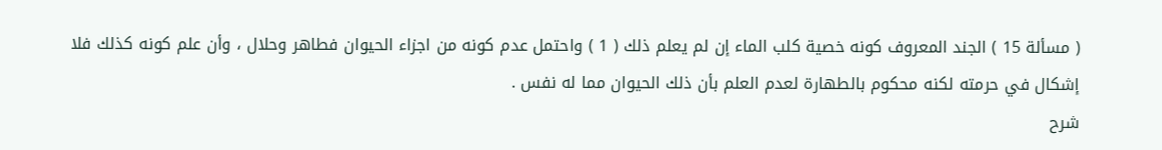( مسألة 15 ) الجند المعروف كونه خصية كلب الماء إن لم يعلم ذلك ( 1 ) واحتمل عدم كونه من اجزاء الحيوان فطاهر وحلال ، وأن علم كونه كذلك فلا إشكال في حرمته لكنه محكوم بالطهارة لعدم العلم بأن ذلك الحيوان مما له نفس .
شرح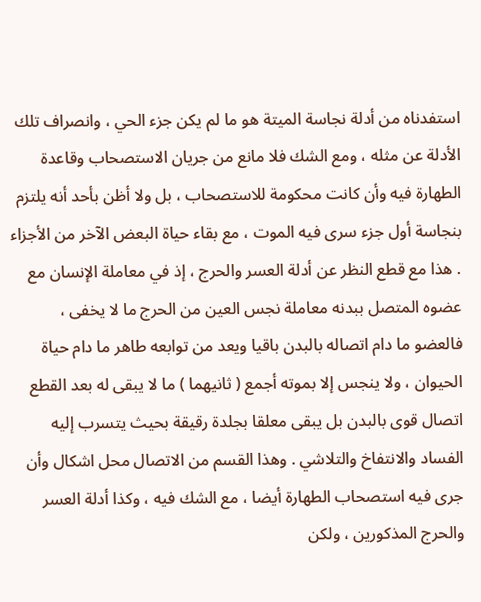استفدناه من أدلة نجاسة الميتة هو ما لم يكن جزء الحي ، وانصراف تلك الأدلة عن مثله ، ومع الشك فلا مانع من جريان الاستصحاب وقاعدة الطهارة فيه وأن كانت محكومة للاستصحاب ، بل ولا أظن بأحد أنه يلتزم بنجاسة أول جزء سرى فيه الموت ، مع بقاء حياة البعض الآخر من الأجزاء . هذا مع قطع النظر عن أدلة العسر والحرج ، إذ في معاملة الإنسان مع عضوه المتصل ببدنه معاملة نجس العين من الحرج ما لا يخفى ، فالعضو ما دام اتصاله بالبدن باقيا ويعد من توابعه طاهر ما دام حياة الحيوان ، ولا ينجس إلا بموته أجمع ( ثانيهما ) ما لا يبقى له بعد القطع اتصال قوى بالبدن بل يبقى معلقا بجلدة رقيقة بحيث يتسرب إليه الفساد والانتفاخ والتلاشي . وهذا القسم من الاتصال محل اشكال وأن جرى فيه استصحاب الطهارة أيضا ، مع الشك فيه ، وكذا أدلة العسر والحرج المذكورين ، ولكن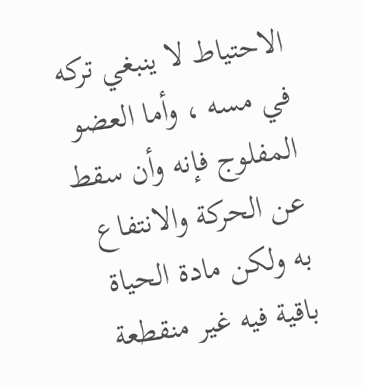الاحتياط لا ينبغي تركه في مسه ، وأما العضو المفلوج فإنه وأن سقط عن الحركة والانتفاع به ولكن مادة الحياة باقية فيه غير منقطعة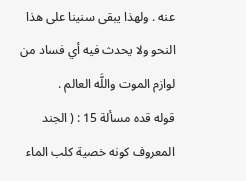عنه . ولهذا يبقى سنينا على هذا النحو ولا يحدث فيه أي فساد من لوازم الموت واللَّه العالم .
قوله قده مسألة 15 : ( الجند المعروف كونه خصية كلب الماء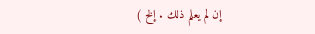إن لم يعلم ذلك . إلخ )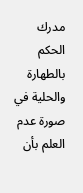مدرك الحكم بالطهارة والحلية في صورة عدم العلم بأن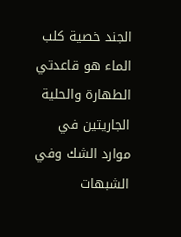الجند خصية كلب الماء هو قاعدتي الطهارة والحلية الجاريتين في موارد الشك وفي الشبهات